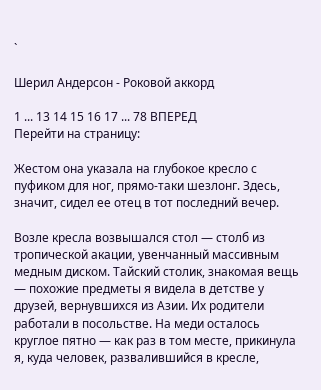`

Шерил Андерсон - Роковой аккорд

1 ... 13 14 15 16 17 ... 78 ВПЕРЕД
Перейти на страницу:

Жестом она указала на глубокое кресло с пуфиком для ног, прямо-таки шезлонг. Здесь, значит, сидел ее отец в тот последний вечер.

Возле кресла возвышался стол — столб из тропической акации, увенчанный массивным медным диском. Тайский столик, знакомая вещь — похожие предметы я видела в детстве у друзей, вернувшихся из Азии. Их родители работали в посольстве. На меди осталось круглое пятно — как раз в том месте, прикинула я, куда человек, развалившийся в кресле,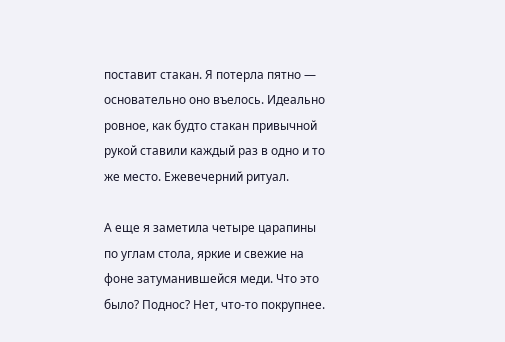поставит стакан. Я потерла пятно — основательно оно въелось. Идеально ровное, как будто стакан привычной рукой ставили каждый раз в одно и то же место. Ежевечерний ритуал.

А еще я заметила четыре царапины по углам стола, яркие и свежие на фоне затуманившейся меди. Что это было? Поднос? Нет, что-то покрупнее.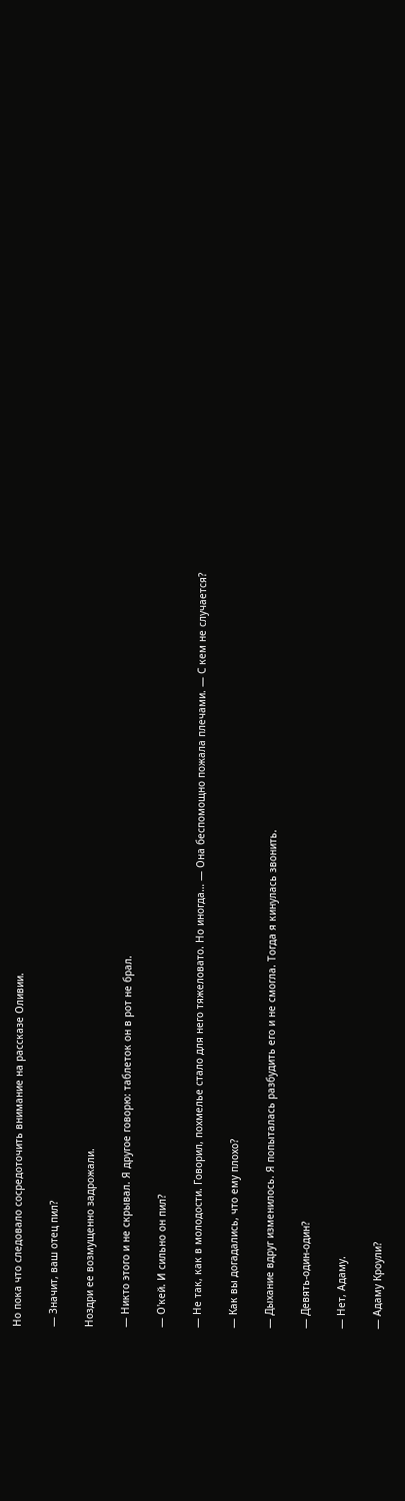Но пока что следовало сосредоточить внимание на рассказе Оливии.

— Значит, ваш отец пил?

Ноздри ее возмущенно задрожали.

— Никто этого и не скрывал. Я другое говорю: таблеток он в рот не брал.

— О'кей. И сильно он пил?

— Не так, как в молодости. Говорил, похмелье стало для него тяжеловато. Но иногда… — Она беспомощно пожала плечами. — С кем не случается?

— Как вы догадались, что ему плохо?

— Дыхание вдруг изменилось. Я попыталась разбудить его и не смогла. Тогда я кинулась звонить.

— Девять-один-один?

— Нет, Адаму.

— Адаму Кроули?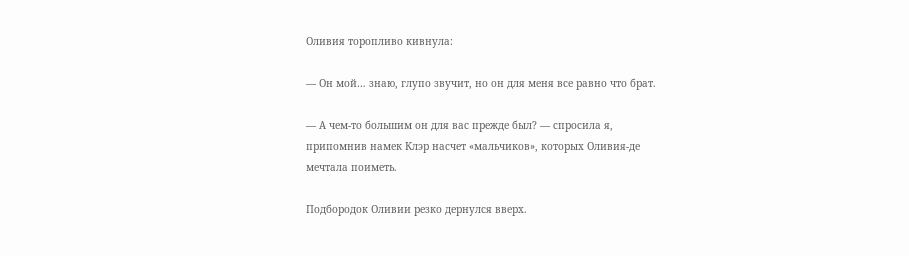Оливия торопливо кивнула:

— Он мой… знаю, глупо звучит, но он для меня все равно что брат.

— А чем-то большим он для вас прежде был? — спросила я, припомнив намек Клэр насчет «мальчиков», которых Оливия-де мечтала поиметь.

Подбородок Оливии резко дернулся вверх.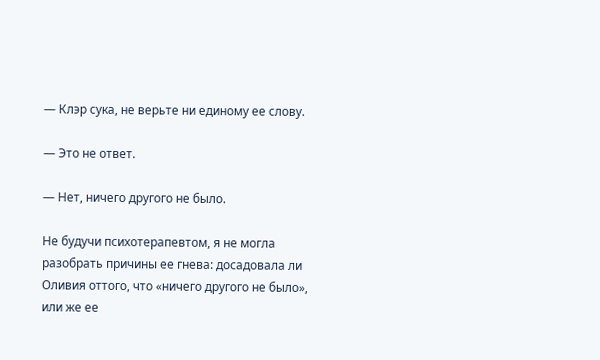— Клэр сука, не верьте ни единому ее слову.

— Это не ответ.

— Нет, ничего другого не было.

Не будучи психотерапевтом, я не могла разобрать причины ее гнева: досадовала ли Оливия оттого, что «ничего другого не было», или же ее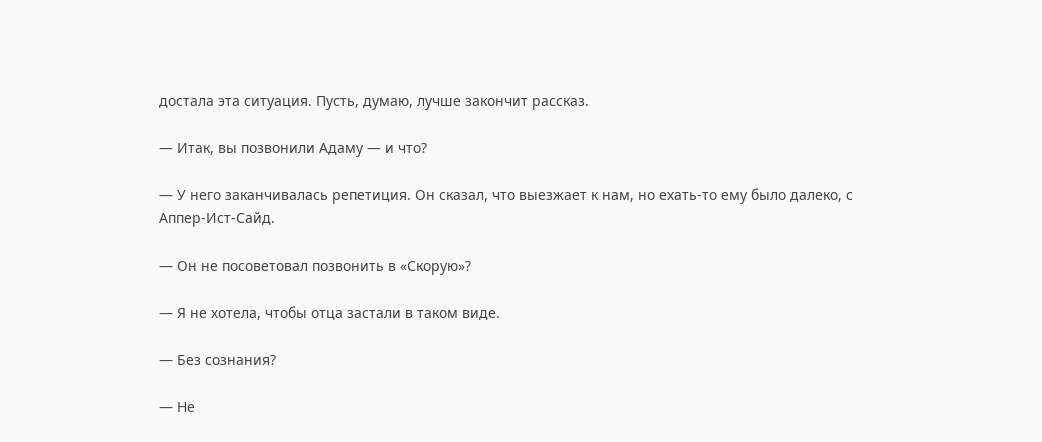достала эта ситуация. Пусть, думаю, лучше закончит рассказ.

— Итак, вы позвонили Адаму — и что?

— У него заканчивалась репетиция. Он сказал, что выезжает к нам, но ехать-то ему было далеко, с Аппер-Ист-Сайд.

— Он не посоветовал позвонить в «Скорую»?

— Я не хотела, чтобы отца застали в таком виде.

— Без сознания?

— Не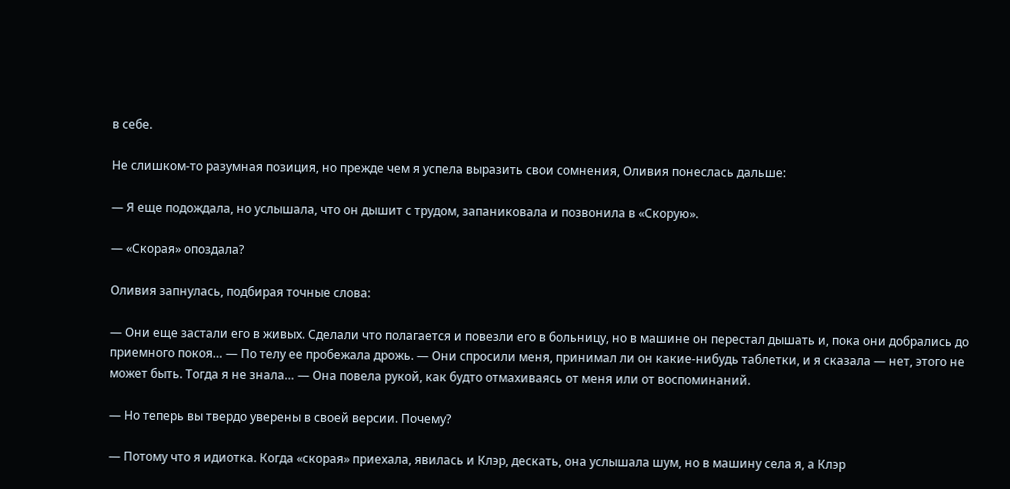в себе.

Не слишком-то разумная позиция, но прежде чем я успела выразить свои сомнения, Оливия понеслась дальше:

— Я еще подождала, но услышала, что он дышит с трудом, запаниковала и позвонила в «Скорую».

— «Скорая» опоздала?

Оливия запнулась, подбирая точные слова:

— Они еще застали его в живых. Сделали что полагается и повезли его в больницу, но в машине он перестал дышать и, пока они добрались до приемного покоя… — По телу ее пробежала дрожь. — Они спросили меня, принимал ли он какие-нибудь таблетки, и я сказала — нет, этого не может быть. Тогда я не знала… — Она повела рукой, как будто отмахиваясь от меня или от воспоминаний.

— Но теперь вы твердо уверены в своей версии. Почему?

— Потому что я идиотка. Когда «скорая» приехала, явилась и Клэр, дескать, она услышала шум, но в машину села я, а Клэр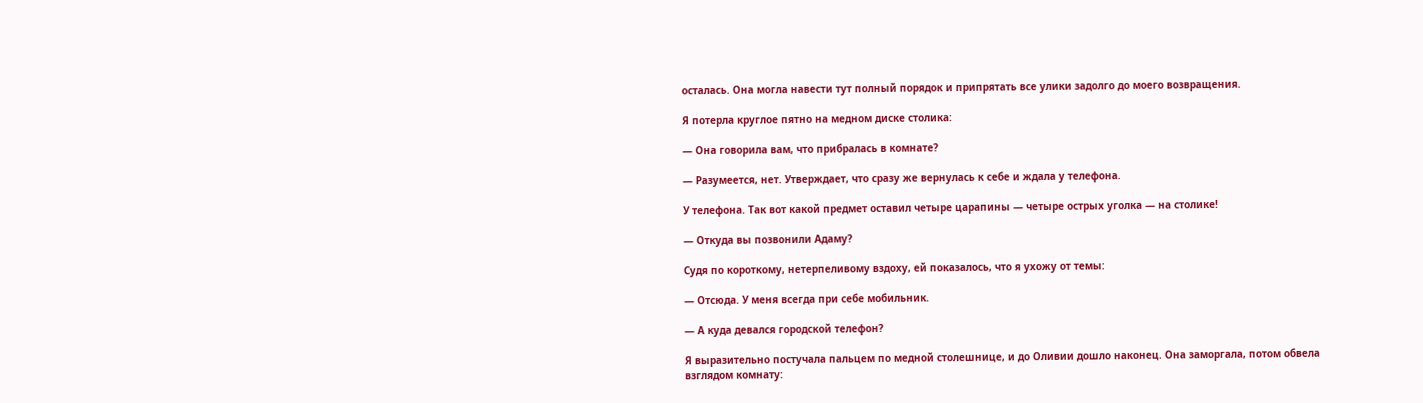осталась. Она могла навести тут полный порядок и припрятать все улики задолго до моего возвращения.

Я потерла круглое пятно на медном диске столика:

— Она говорила вам, что прибралась в комнате?

— Разумеется, нет. Утверждает, что сразу же вернулась к себе и ждала у телефона.

У телефона. Так вот какой предмет оставил четыре царапины — четыре острых уголка — на столике!

— Откуда вы позвонили Адаму?

Судя по короткому, нетерпеливому вздоху, ей показалось, что я ухожу от темы:

— Отсюда. У меня всегда при себе мобильник.

— А куда девался городской телефон?

Я выразительно постучала пальцем по медной столешнице, и до Оливии дошло наконец. Она заморгала, потом обвела взглядом комнату: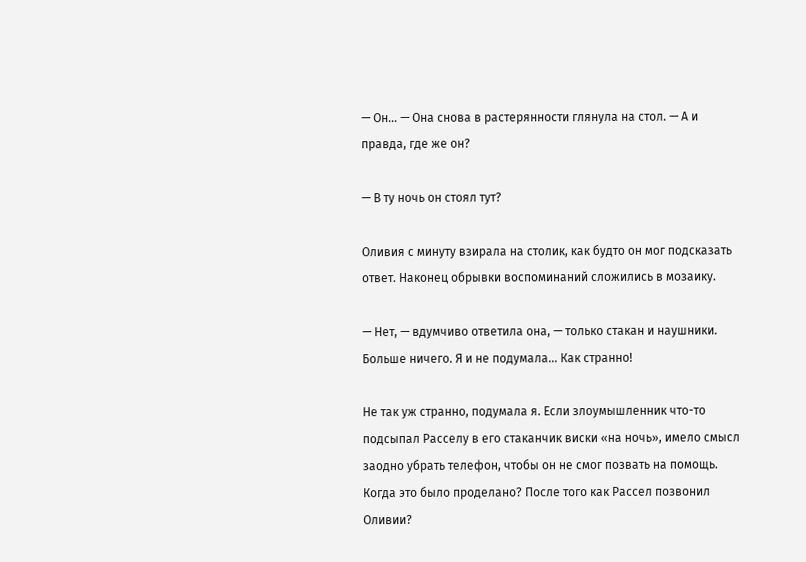— Он… — Она снова в растерянности глянула на стол. — А и правда, где же он?

— В ту ночь он стоял тут?

Оливия с минуту взирала на столик, как будто он мог подсказать ответ. Наконец обрывки воспоминаний сложились в мозаику.

— Нет, — вдумчиво ответила она, — только стакан и наушники. Больше ничего. Я и не подумала… Как странно!

Не так уж странно, подумала я. Если злоумышленник что-то подсыпал Расселу в его стаканчик виски «на ночь», имело смысл заодно убрать телефон, чтобы он не смог позвать на помощь. Когда это было проделано? После того как Рассел позвонил Оливии?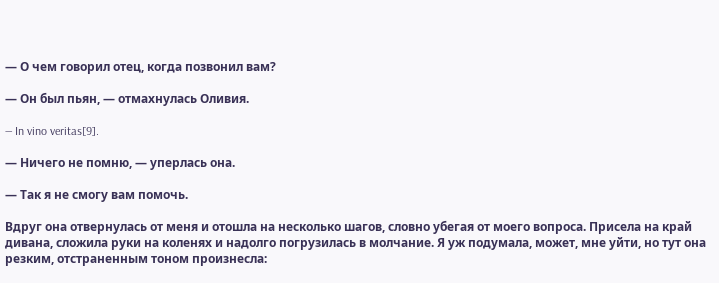— О чем говорил отец, когда позвонил вам?

— Он был пьян, — отмахнулась Оливия.

— In vino veritas[9].

— Ничего не помню, — уперлась она.

— Так я не смогу вам помочь.

Вдруг она отвернулась от меня и отошла на несколько шагов, словно убегая от моего вопроса. Присела на край дивана, сложила руки на коленях и надолго погрузилась в молчание. Я уж подумала, может, мне уйти, но тут она резким, отстраненным тоном произнесла: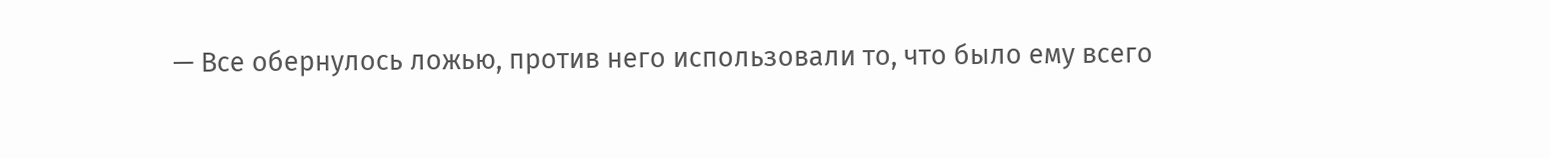— Все обернулось ложью, против него использовали то, что было ему всего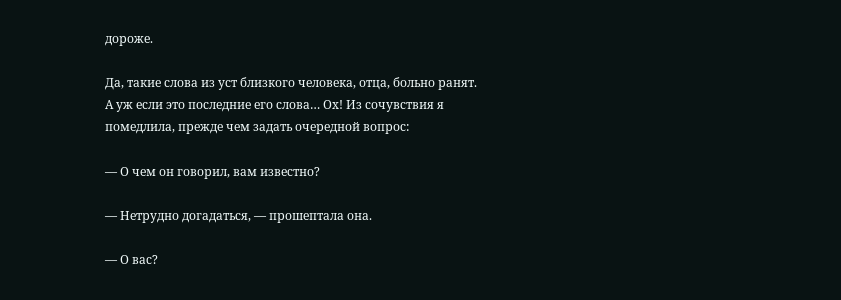дороже.

Да, такие слова из уст близкого человека, отца, больно ранят. А уж если это последние его слова… Ох! Из сочувствия я помедлила, прежде чем задать очередной вопрос:

— О чем он говорил, вам известно?

— Нетрудно догадаться, — прошептала она.

— О вас?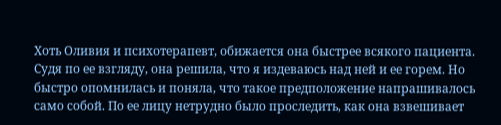Хоть Оливия и психотерапевт, обижается она быстрее всякого пациента. Судя по ее взгляду, она решила, что я издеваюсь над ней и ее горем. Но быстро опомнилась и поняла, что такое предположение напрашивалось само собой. По ее лицу нетрудно было проследить, как она взвешивает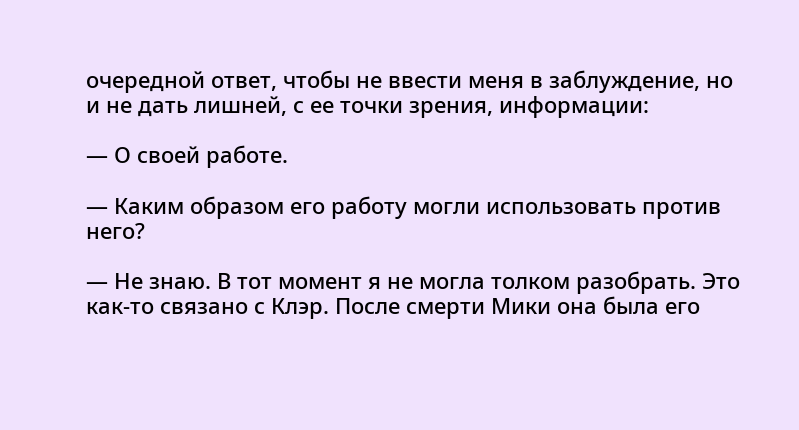очередной ответ, чтобы не ввести меня в заблуждение, но и не дать лишней, с ее точки зрения, информации:

— О своей работе.

— Каким образом его работу могли использовать против него?

— Не знаю. В тот момент я не могла толком разобрать. Это как-то связано с Клэр. После смерти Мики она была его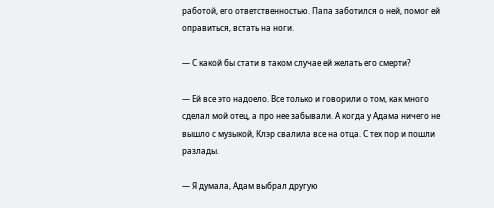работой, его ответственностью. Папа заботился о ней, помог ей оправиться, встать на ноги.

— С какой бы стати в таком случае ей желать его смерти?

— Ей все это надоело. Все только и говорили о том, как много сделал мой отец, а про нее забывали. А когда у Адама ничего не вышло с музыкой, Клэр свалила все на отца. С тех пор и пошли разлады.

— Я думала, Адам выбрал другую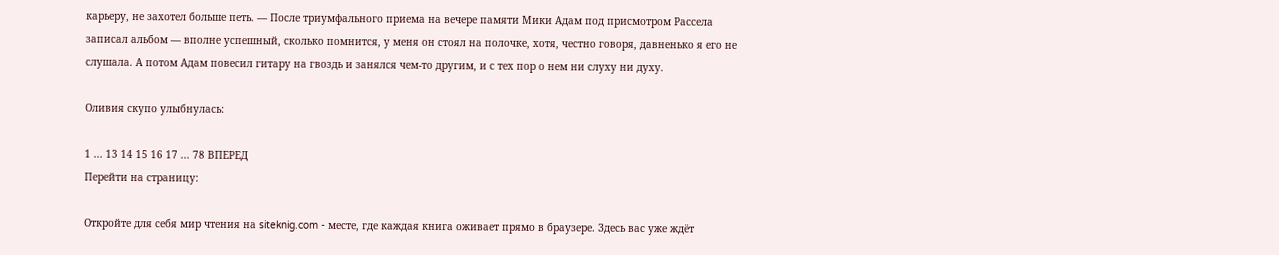карьеру, не захотел больше петь. — После триумфального приема на вечере памяти Мики Адам под присмотром Рассела записал альбом — вполне успешный, сколько помнится, у меня он стоял на полочке, хотя, честно говоря, давненько я его не слушала. А потом Адам повесил гитару на гвоздь и занялся чем-то другим, и с тех пор о нем ни слуху ни духу.

Оливия скупо улыбнулась:

1 ... 13 14 15 16 17 ... 78 ВПЕРЕД
Перейти на страницу:

Откройте для себя мир чтения на siteknig.com - месте, где каждая книга оживает прямо в браузере. Здесь вас уже ждёт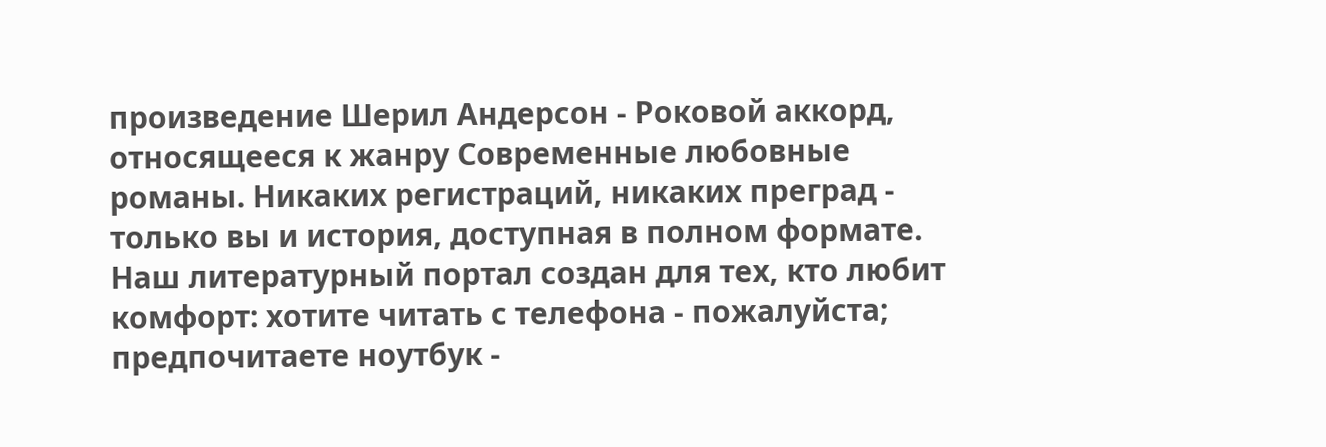произведение Шерил Андерсон - Роковой аккорд, относящееся к жанру Современные любовные романы. Никаких регистраций, никаких преград - только вы и история, доступная в полном формате. Наш литературный портал создан для тех, кто любит комфорт: хотите читать с телефона - пожалуйста; предпочитаете ноутбук -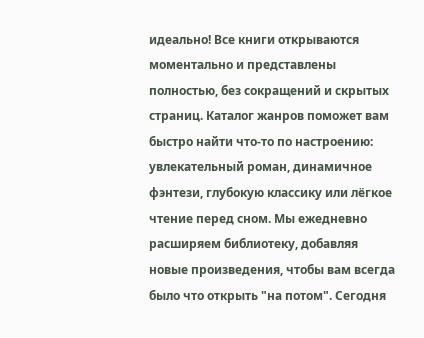идеально! Все книги открываются моментально и представлены полностью, без сокращений и скрытых страниц. Каталог жанров поможет вам быстро найти что-то по настроению: увлекательный роман, динамичное фэнтези, глубокую классику или лёгкое чтение перед сном. Мы ежедневно расширяем библиотеку, добавляя новые произведения, чтобы вам всегда было что открыть "на потом". Сегодня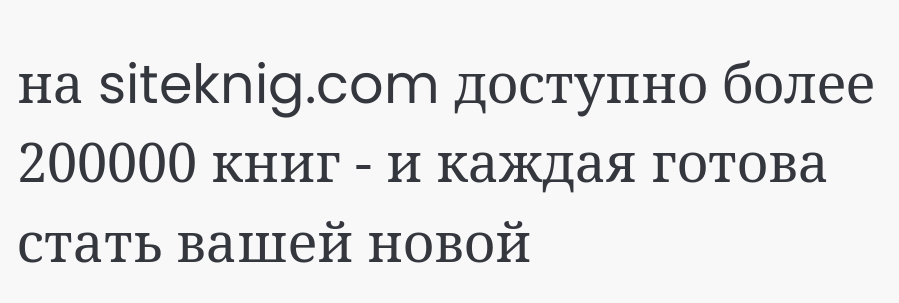на siteknig.com доступно более 200000 книг - и каждая готова стать вашей новой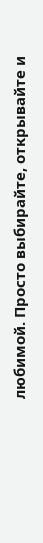любимой. Просто выбирайте, открывайте и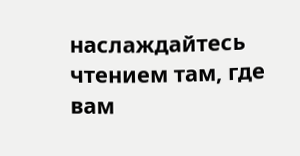наслаждайтесь чтением там, где вам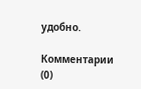удобно.

Комментарии (0)